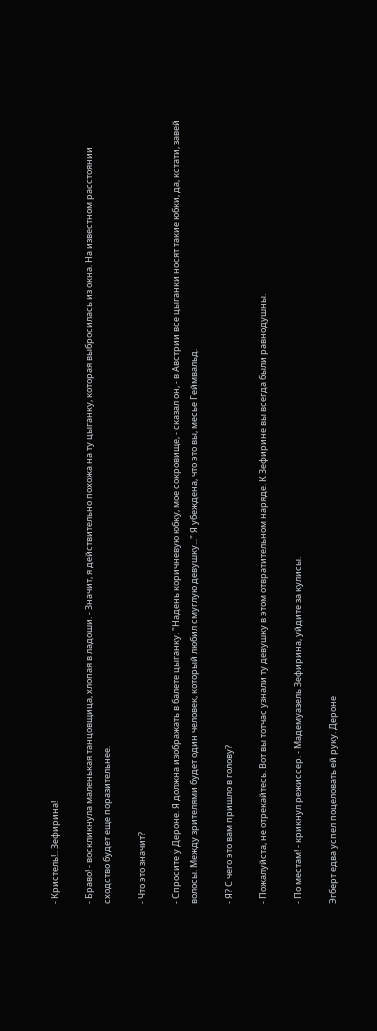- Кристель!.. Зефирина!

- Браво! - воскликнула маленькая танцовщица, хлопая в ладоши. - Значит, я действительно похожа на ту цыганку, которая выбросилась из окна. На известном расстоянии сходство будет еще поразительнее.

- Что это значит?

- Спросите у Дероне. Я должна изображать в балете цыганку. "Надень коричневую юбку, мое сокровище, - сказал он, - в Австрии все цыганки носят такие юбки, да, кстати, завей волосы. Между зрителями будет один человек, который любил смуглую девушку..." Я убеждена, что это вы, месье Геймвальд.

- Я? С чего это вам пришло в голову?

- Пожалуйста, не отрекайтесь. Вот вы тотчас узнали ту девушку в этом отвратительном наряде. К Зефирине вы всегда были равнодушны.

- По местам! - крикнул режиссер. - Мадемуазель Зефирина, уйдите за кулисы.

Эгберт едва успел поцеловать ей руку. Дероне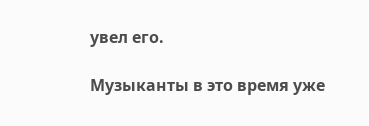увел его.

Музыканты в это время уже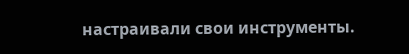настраивали свои инструменты.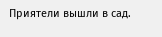Приятели вышли в сад.